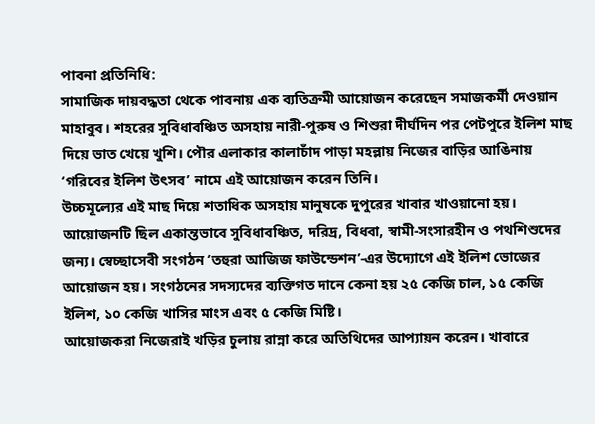পাবনা প্রতিনিধি:
সামাজিক দায়বদ্ধতা থেকে পাবনায় এক ব্যতিক্রমী আয়োজন করেছেন সমাজকর্মী দেওয়ান মাহাবুব। শহরের সুবিধাবঞ্চিত অসহায় নারী-পুরুষ ও শিশুরা দীর্ঘদিন পর পেটপুরে ইলিশ মাছ দিয়ে ভাত খেয়ে খুশি। পৌর এলাকার কালাচাঁদ পাড়া মহল্লায় নিজের বাড়ির আঙিনায় ‘গরিবের ইলিশ উৎসব’ নামে এই আয়োজন করেন তিনি।
উচ্চমূল্যের এই মাছ দিয়ে শতাধিক অসহায় মানুষকে দুপুরের খাবার খাওয়ানো হয়। আয়োজনটি ছিল একান্তভাবে সুবিধাবঞ্চিত, দরিদ্র, বিধবা, স্বামী-সংসারহীন ও পথশিশুদের জন্য। স্বেচ্ছাসেবী সংগঠন ‘তহুরা আজিজ ফাউন্ডেশন’-এর উদ্যোগে এই ইলিশ ভোজের আয়োজন হয়। সংগঠনের সদস্যদের ব্যক্তিগত দানে কেনা হয় ২৫ কেজি চাল, ১৫ কেজি ইলিশ, ১০ কেজি খাসির মাংস এবং ৫ কেজি মিষ্টি।
আয়োজকরা নিজেরাই খড়ির চুলায় রান্না করে অতিথিদের আপ্যায়ন করেন। খাবারে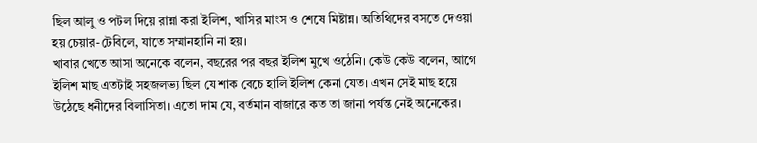ছিল আলু ও পটল দিয়ে রান্না করা ইলিশ, খাসির মাংস ও শেষে মিষ্টান্ন। অতিথিদের বসতে দেওয়া হয় চেয়ার-টেবিলে, যাতে সম্মানহানি না হয়।
খাবার খেতে আসা অনেকে বলেন, বছরের পর বছর ইলিশ মুখে ওঠেনি। কেউ কেউ বলেন, আগে ইলিশ মাছ এতটাই সহজলভ্য ছিল যে শাক বেচে হালি ইলিশ কেনা যেত। এখন সেই মাছ হয়ে উঠেছে ধনীদের বিলাসিতা। এতো দাম যে, বর্তমান বাজারে কত তা জানা পর্যন্ত নেই অনেকের।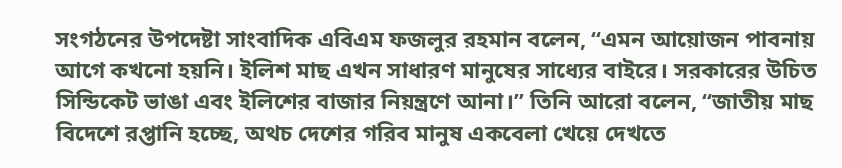সংগঠনের উপদেষ্টা সাংবাদিক এবিএম ফজলুর রহমান বলেন, “এমন আয়োজন পাবনায় আগে কখনো হয়নি। ইলিশ মাছ এখন সাধারণ মানুষের সাধ্যের বাইরে। সরকারের উচিত সিন্ডিকেট ভাঙা এবং ইলিশের বাজার নিয়ন্ত্রণে আনা।” তিনি আরো বলেন, “জাতীয় মাছ বিদেশে রপ্তানি হচ্ছে, অথচ দেশের গরিব মানুষ একবেলা খেয়ে দেখতে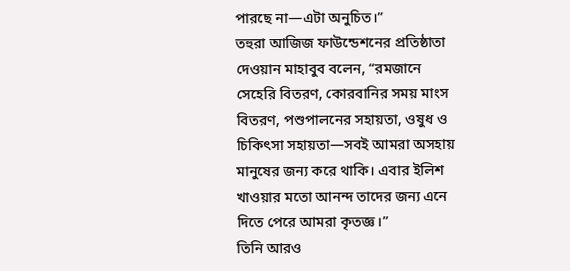পারছে না—এটা অনুচিত।”
তহুরা আজিজ ফাউন্ডেশনের প্রতিষ্ঠাতা দেওয়ান মাহাবুব বলেন, “রমজানে সেহেরি বিতরণ, কোরবানির সময় মাংস বিতরণ, পশুপালনের সহায়তা, ওষুধ ও চিকিৎসা সহায়তা—সবই আমরা অসহায় মানুষের জন্য করে থাকি। এবার ইলিশ খাওয়ার মতো আনন্দ তাদের জন্য এনে দিতে পেরে আমরা কৃতজ্ঞ।”
তিনি আরও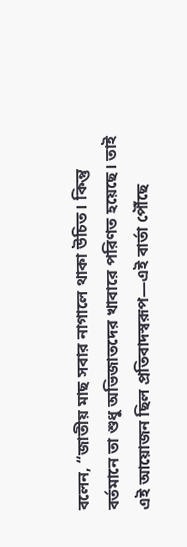বলেন, “জাতীয় মাছ সবার নাগালে থাকা উচিত। কিন্তু বর্তমানে তা শুধু অভিজাতদের খাবারে পরিণত হয়েছে। তাই এই আয়োজন ছিল প্রতিবাদস্বরূপ—এই বার্তা পৌঁছে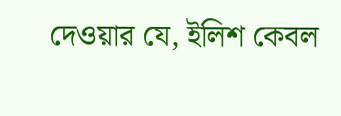দেওয়ার যে, ইলিশ কেবল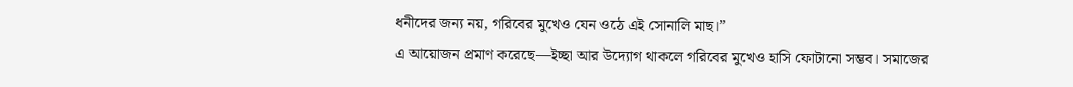ধনীদের জন্য নয়, গরিবের মুখেও যেন ওঠে এই সোনালি মাছ।”
এ আয়োজন প্রমাণ করেছে—ইচ্ছা আর উদ্যোগ থাকলে গরিবের মুখেও হাসি ফোটানো সম্ভব। সমাজের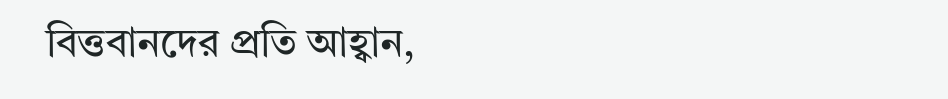বিত্তবানদের প্রতি আহ্বান,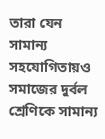তারা যেন সামান্য সহযোগিতায়ও সমাজের দুর্বল শ্রেণিকে সামান্য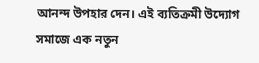আনন্দ উপহার দেন। এই ব্যতিক্রমী উদ্যোগ সমাজে এক নতুন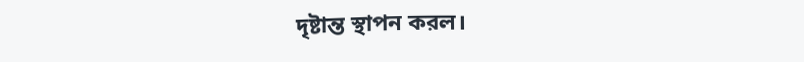দৃষ্টান্ত স্থাপন করল।